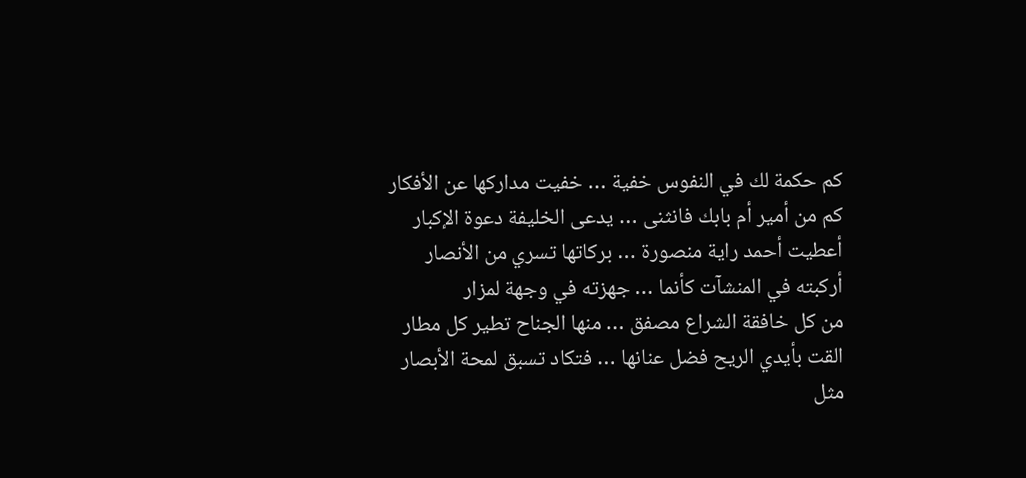كم حكمة لك في النفوس خفية … خفيت مداركها عن الأفكار
كم من أمير أم بابك فانثنى … يدعى الخليفة دعوة الإكبار
أعطيت أحمد راية منصورة … بركاتها تسري من الأنصار
أركبته في المنشآت كأنما … جهزته في وجهة لمزار
من كل خافقة الشراع مصفق … منها الجناح تطير كل مطار
القت بأيدي الريح فضل عنانها … فتكاد تسبق لمحة الأبصار
مثل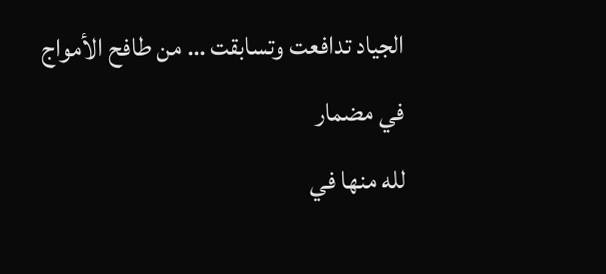الجياد تدافعت وتسابقت … من طافح الأمواج في مضمار
لله منها في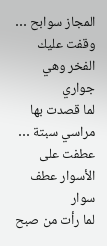المجاز سوابح … وقفت عليك الفخر وهي جواري
لما قصدت بها مراسي سبتة … عطفت على الأسوار عطف سوار
لما رأت من صبح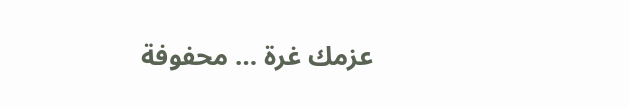عزمك غرة … محفوفة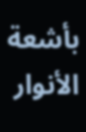بأشعة الأنوار